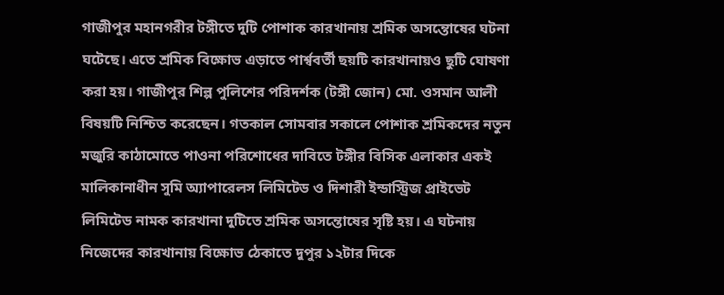গাজীপুর মহানগরীর টঙ্গীতে দুটি পোশাক কারখানায় শ্রমিক অসন্তোষের ঘটনা ঘটেছে। এতে শ্রমিক বিক্ষোভ এড়াতে পার্শ্ববর্তী ছয়টি কারখানায়ও ছুটি ঘোষণা করা হয়। গাজীপুর শিল্প পুলিশের পরিদর্শক (টঙ্গী জোন) মো. ওসমান আলী বিষয়টি নিশ্চিত করেছেন। গতকাল সোমবার সকালে পোশাক শ্রমিকদের নতুন মজুরি কাঠামোতে পাওনা পরিশোধের দাবিতে টঙ্গীর বিসিক এলাকার একই মালিকানাধীন সুমি অ্যাপারেলস লিমিটেড ও দিশারী ইন্ডাস্ট্রিজ প্রাইভেট লিমিটেড নামক কারখানা দুটিতে শ্রমিক অসন্তোষের সৃষ্টি হয়। এ ঘটনায় নিজেদের কারখানায় বিক্ষোভ ঠেকাতে দুপুর ১২টার দিকে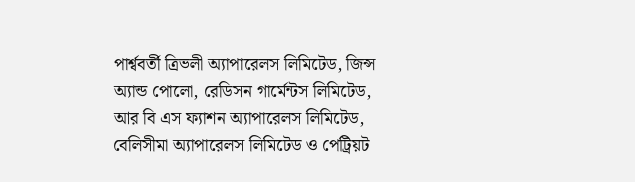পার্শ্ববর্তী ত্রিভলী অ্যাপারেলস লিমিটেড, জিন্স অ্যান্ড পোলো, রেডিসন গার্মেন্টস লিমিটেড, আর বি এস ফ্যাশন অ্যাপারেলস লিমিটেড, বেলিসীমা অ্যাপারেলস লিমিটেড ও পেট্রিয়ট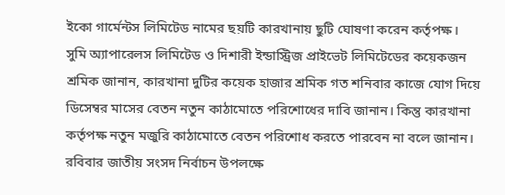ইকো গার্মেন্টস লিমিটেড নামের ছয়টি কারখানায় ছুটি ঘোষণা করেন কর্তৃপক্ষ।
সুমি অ্যাপারেলস লিমিটেড ও দিশারী ইন্ডাস্ট্রিজ প্রাইভেট লিমিটেডের কয়েকজন শ্রমিক জানান, কারখানা দুটির কয়েক হাজার শ্রমিক গত শনিবার কাজে যোগ দিয়ে ডিসেম্বর মাসের বেতন নতুন কাঠামোতে পরিশোধের দাবি জানান। কিন্তু কারখানা কর্তৃপক্ষ নতুন মজুরি কাঠামোতে বেতন পরিশোধ করতে পারবেন না বলে জানান। রবিবার জাতীয় সংসদ নির্বাচন উপলক্ষে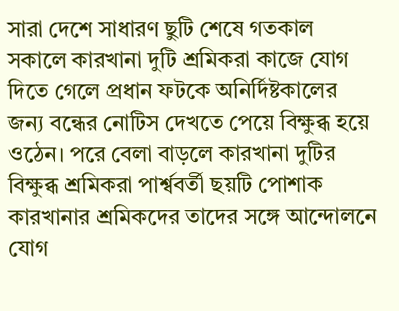সারা দেশে সাধারণ ছুটি শেষে গতকাল সকালে কারখানা দুটি শ্রমিকরা কাজে যোগ দিতে গেলে প্রধান ফটকে অনির্দিষ্টকালের জন্য বন্ধের নোটিস দেখতে পেয়ে বিক্ষুব্ধ হয়ে ওঠেন। পরে বেলা বাড়লে কারখানা দুটির বিক্ষুব্ধ শ্রমিকরা পার্শ্ববর্তী ছয়টি পোশাক কারখানার শ্রমিকদের তাদের সঙ্গে আন্দোলনে যোগ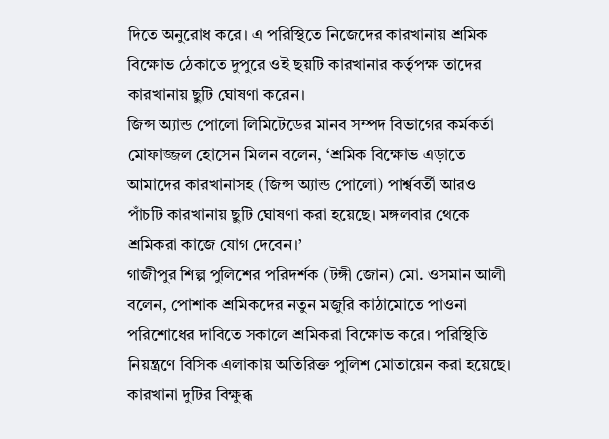দিতে অনুরোধ করে। এ পরিস্থিতে নিজেদের কারখানায় শ্রমিক বিক্ষোভ ঠেকাতে দুপুরে ওই ছয়টি কারখানার কর্তৃপক্ষ তাদের কারখানায় ছুটি ঘোষণা করেন।
জিন্স অ্যান্ড পোলো লিমিটেডের মানব সম্পদ বিভাগের কর্মকর্তা মোফাজ্জল হোসেন মিলন বলেন, ‘শ্রমিক বিক্ষোভ এড়াতে আমাদের কারখানাসহ (জিন্স অ্যান্ড পোলো) পার্শ্ববর্তী আরও পাঁচটি কারখানায় ছুটি ঘোষণা করা হয়েছে। মঙ্গলবার থেকে শ্রমিকরা কাজে যোগ দেবেন।’
গাজীপুর শিল্প পুলিশের পরিদর্শক (টঙ্গী জোন) মো. ওসমান আলী বলেন, পোশাক শ্রমিকদের নতুন মজুরি কাঠামোতে পাওনা পরিশোধের দাবিতে সকালে শ্রমিকরা বিক্ষোভ করে। পরিস্থিতি নিয়ন্ত্রণে বিসিক এলাকায় অতিরিক্ত পুলিশ মোতায়েন করা হয়েছে। কারখানা দুটির বিক্ষুব্ধ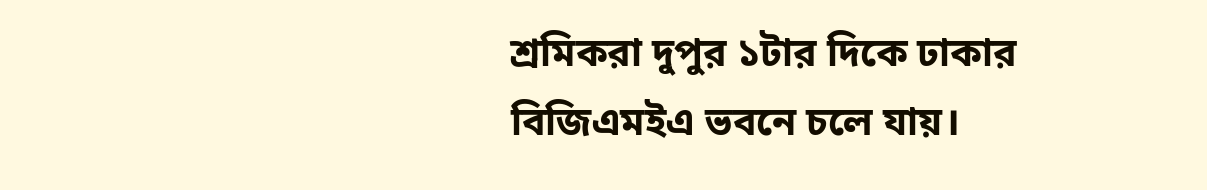শ্রমিকরা দুপুর ১টার দিকে ঢাকার বিজিএমইএ ভবনে চলে যায়।